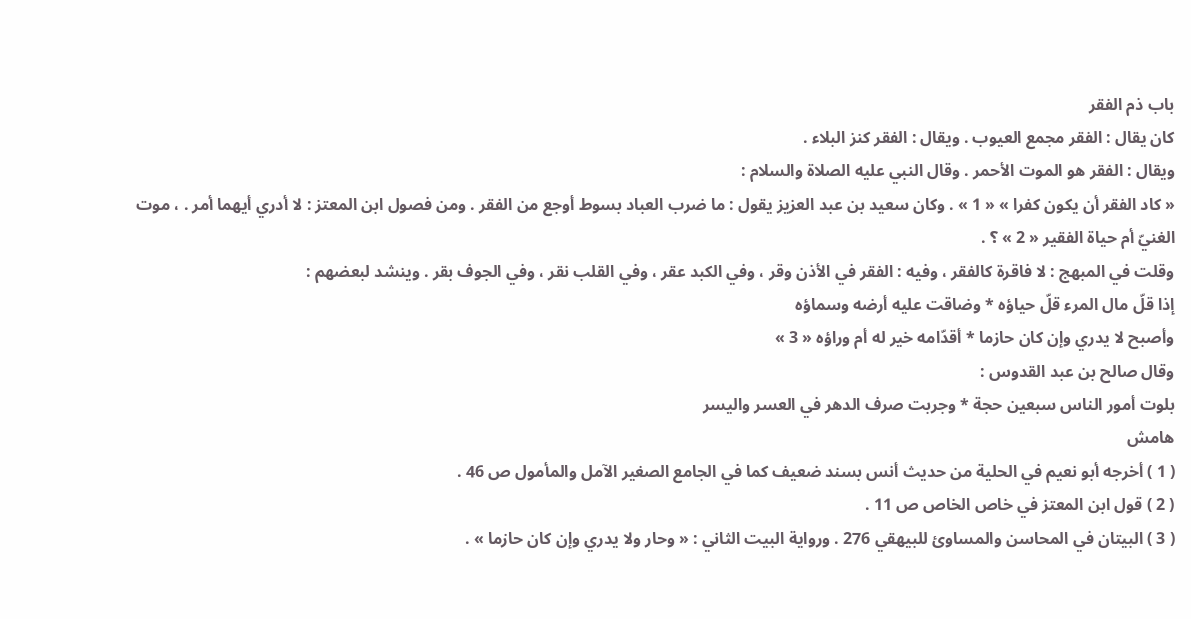باب ذم الفقر
كان يقال : الفقر مجمع العيوب . ويقال : الفقر كنز البلاء .
ويقال : الفقر هو الموت الأحمر . وقال النبي عليه الصلاة والسلام :
« كاد الفقر أن يكون كفرا » « 1 » . وكان سعيد بن عبد العزيز يقول : ما ضرب العباد بسوط أوجع من الفقر . ومن فصول ابن المعتز : لا أدري أيهما أمر . ، موت الغنيّ أم حياة الفقير « 2 » ؟ .
وقلت في المبهج : لا فاقرة كالفقر ، وفيه : الفقر في الأذن وقر ، وفي الكبد عقر ، وفي القلب نقر ، وفي الجوف بقر . وينشد لبعضهم :
إذا قلّ مال المرء قلّ حياؤه * وضاقت عليه أرضه وسماؤه
وأصبح لا يدري وإن كان حازما * أقدّامه خير له أم وراؤه « 3 »
وقال صالح بن عبد القدوس :
بلوت أمور الناس سبعين حجة * وجربت صرف الدهر في العسر واليسر
هامش
( 1 ) أخرجه أبو نعيم في الحلية من حديث أنس بسند ضعيف كما في الجامع الصغير الآمل والمأمول ص 46 .
( 2 ) قول ابن المعتز في خاص الخاص ص 11 .
( 3 ) البيتان في المحاسن والمساوئ للبيهقي 276 . ورواية البيت الثاني : « وحار ولا يدري وإن كان حازما » .